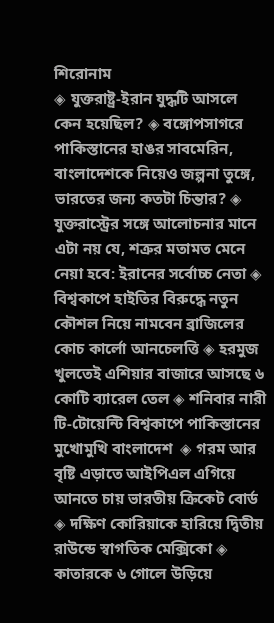শিরোনাম
◈ যুক্তরাষ্ট্র-ইরান যুদ্ধটি আসলে কেন হয়েছিল? ◈ বঙ্গোপসাগরে পাকিস্তানের হাঙর সাব‌মে‌রিন, বাংলাদেশকে নি‌য়েও জল্পনা তু‌ঙ্গে, ভারতের জন্য কতটা চিন্তার? ◈ যুক্তরা‌স্ট্রের স‌ঙ্গে আলোচনার মানে এটা নয় যে, শত্রুর মতামত মেনে নেয়া হবে: ইরানের সর্বোচ্চ নেতা ◈ বিশ্বকা‌পে হাইতির বিরু‌দ্ধে নতুন  কৌশল নিয়ে নামবেন ব্রা‌জি‌লের কোচ কা‌র্লো আনচেলত্তি ◈ হরমুজ খুলতেই এশিয়ার বাজারে আসছে ৬ কোটি ব্যারেল তেল ◈ শ‌নিবার নারী টি-টো‌য়ে‌ন্টি বিশ্বকা‌পে পাকিস্তানের মু‌খোমু‌খি বাংলা‌দেশ  ◈ গরম আর বৃ‌ষ্টি এড়াতে আইপিএল এগিয়ে আনতে চায় ভারতীয় ক্রিকেট বোর্ড ◈ দক্ষিণ কোরিয়াকে হারিয়ে দ্বিতীয় রাউন্ডে স্বাগতিক মেক্সিকো ◈ কাতারকে ৬ গোলে উড়িয়ে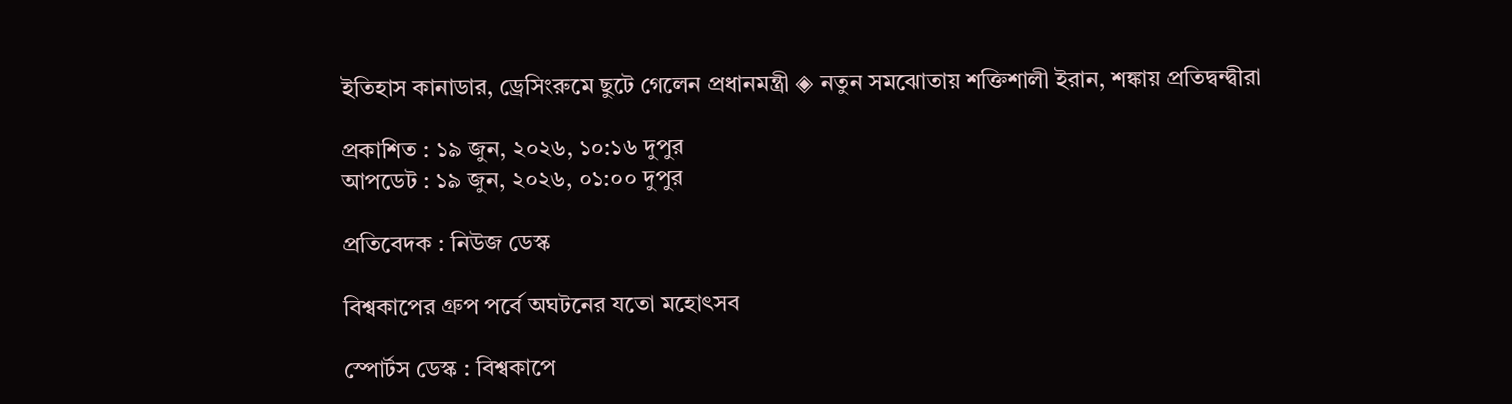ইতিহাস কানাডার, ড্রেসিংরুমে ছুটে গেলেন প্রধানমন্ত্রী ◈ নতুন সমঝোতায় শক্তিশালী ইরান, শঙ্কায় প্রতিদ্বন্দ্বীরা

প্রকাশিত : ১৯ জুন, ২০২৬, ১০:১৬ দুপুর
আপডেট : ১৯ জুন, ২০২৬, ০১:০০ দুপুর

প্রতিবেদক : নিউজ ডেস্ক

বিশ্বকাপের গ্রুপ পর্বে অঘটনের য‌তো মহোৎসব

স্পোর্টস ডেস্ক : বিশ্বকা‌পে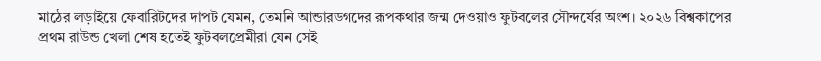মাঠের লড়াইয়ে ফেবারিটদের দাপট যেমন, তেমনি আন্ডারডগদের রূপকথার জন্ম দেওয়াও ফুটবলের সৌন্দর্যের অংশ। ২০২৬ বিশ্বকাপের প্রথম রাউন্ড খেলা শেষ হতেই ফুটবলপ্রেমীরা যেন সেই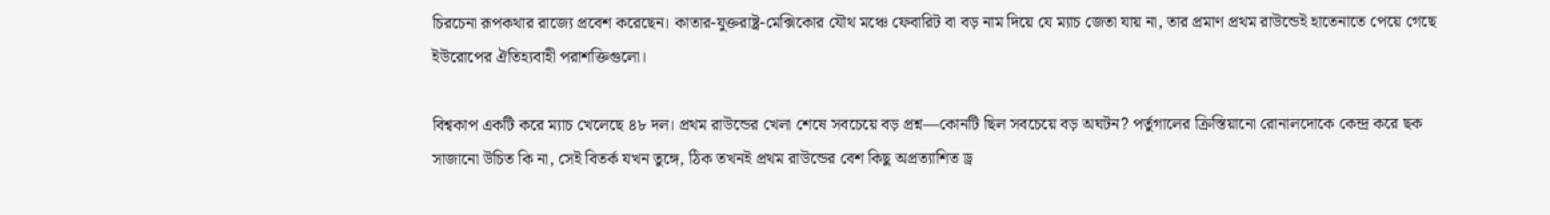চিরচেনা রূপকথার রাজ্যে প্রবেশ করেছেন। কাতার-যুক্তরাষ্ট্র-মেক্সিকোর যৌথ মঞ্চে ফেবারিট বা বড় নাম দিয়ে যে ম্যাচ জেতা যায় না, তার প্রমাণ প্রথম রাউন্ডেই হাতেনাতে পেয়ে গেছে ইউরোপের ঐতিহ্যবাহী পরাশক্তিগুলো।

বিশ্বকাপ একটি করে ম্যাচ খেলেছে ৪৮ দল। প্রথম রাউন্ডের খেলা শেষে সবচেয়ে বড় প্রশ্ন—কোনটি ছিল সবচেয়ে বড় অঘটন? পর্তুগালের ক্রিস্তিয়ানো রোনালদোকে কেন্দ্র করে ছক সাজানো উচিত কি না, সেই বিতর্ক যখন তুঙ্গে, ঠিক তখনই প্রথম রাউন্ডের বেশ কিছু অপ্রত্যাশিত ড্র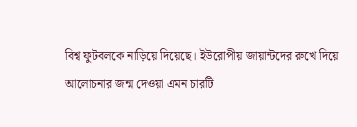বিশ্ব ফুটবলকে নাড়িয়ে দিয়েছে। ইউরোপীয় জায়ান্টদের রুখে দিয়ে আলোচনার জন্ম দেওয়া এমন চারটি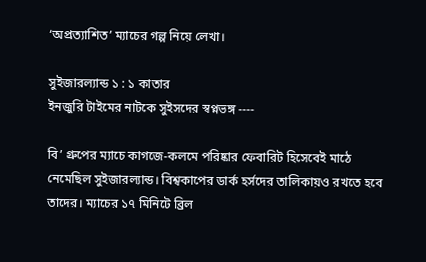‘অপ্রত্যাশিত’ ম্যাচের গল্প নিয়ে লেখা।

সুইজারল্যান্ড ১ : ১ কাতার
ইনজুরি টাইমের নাটকে সুইসদের স্বপ্নভঙ্গ ----

বি’ গ্রুপের ম্যাচে কাগজে-কলমে পরিষ্কার ফেবারিট হিসেবেই মাঠে নেমেছিল সুইজারল্যান্ড। বিশ্বকাপের ডার্ক হর্সদের তালিকায়ও রখতে হবে তাদের। ম্যাচের ১৭ মিনিটে ব্রিল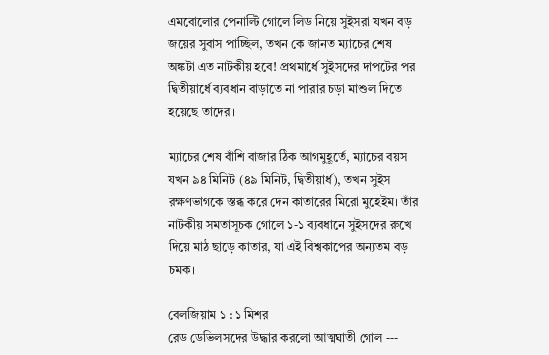এমবোলোর পেনাল্টি গোলে লিড নিয়ে সুইসরা যখন বড় জয়ের সুবাস পাচ্ছিল, তখন কে জানত ম্যাচের শেষ অঙ্কটা এত নাটকীয় হবে! প্রথমার্ধে সুইসদের দাপটের পর দ্বিতীয়ার্ধে ব্যবধান বাড়াতে না পারার চড়া মাশুল দিতে হয়েছে তাদের।

ম্যাচের শেষ বাঁশি বাজার ঠিক আগমুহূর্তে, ম্যাচের বয়স যখন ৯৪ মিনিট (৪৯ মিনিট, দ্বিতীয়ার্ধ), তখন সুইস রক্ষণভাগকে স্তব্ধ করে দেন কাতারের মিরো মুহেইম। তাঁর নাটকীয় সমতাসূচক গোলে ১-১ ব্যবধানে সুইসদের রুখে দিয়ে মাঠ ছাড়ে কাতার, যা এই বিশ্বকাপের অন্যতম বড় চমক।

বেলজিয়াম ১ : ১ মিশর
রেড ডেভিলসদের উদ্ধার করলো আত্মঘাতী গোল ---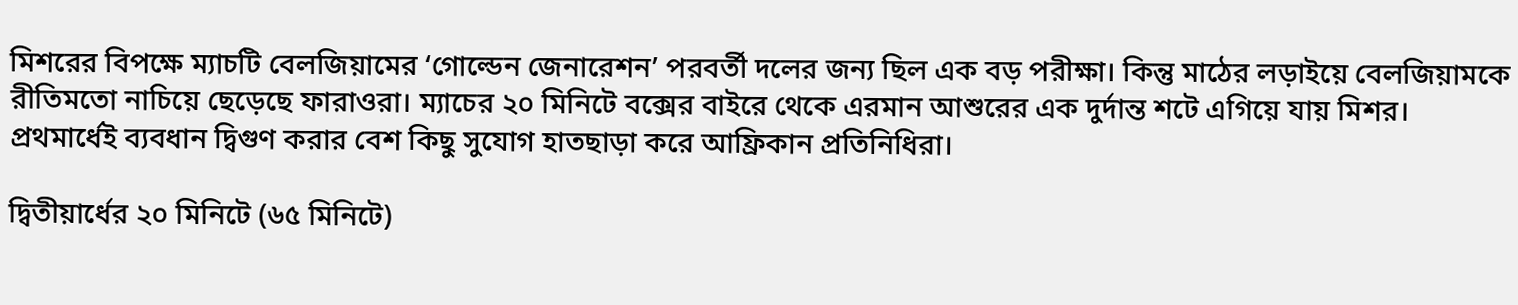মিশরের বিপক্ষে ম্যাচটি বেলজিয়ামের ‘গোল্ডেন জেনারেশন’ পরবর্তী দলের জন্য ছিল এক বড় পরীক্ষা। কিন্তু মাঠের লড়াইয়ে বেলজিয়ামকে রীতিমতো নাচিয়ে ছেড়েছে ফারাওরা। ম্যাচের ২০ মিনিটে বক্সের বাইরে থেকে এরমান আশুরের এক দুর্দান্ত শটে এগিয়ে যায় মিশর। প্রথমার্ধেই ব্যবধান দ্বিগুণ করার বেশ কিছু সুযোগ হাতছাড়া করে আফ্রিকান প্রতিনিধিরা।

দ্বিতীয়ার্ধের ২০ মিনিটে (৬৫ মিনিটে)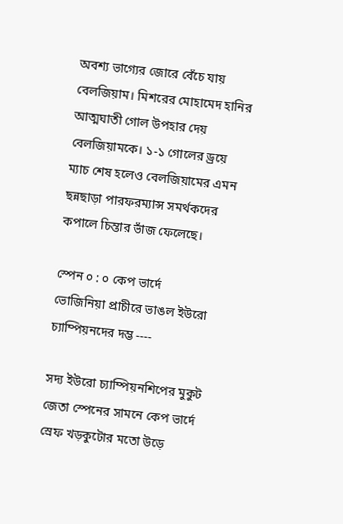অবশ্য ভাগ্যের জোরে বেঁচে যায় বেলজিয়াম। মিশরের মোহামেদ হানির আত্মঘাতী গোল উপহার দেয় বেলজিয়ামকে। ১-১ গোলের ড্রয়ে ম্যাচ শেষ হলেও বেলজিয়ামের এমন ছন্নছাড়া পারফরম্যান্স সমর্থকদের কপালে চিন্তার ভাঁজ ফেলেছে।

স্পেন ০ : ০ কেপ ভার্দে
ভোজিনিয়া প্রাচীরে ভাঙল ইউরো চ্যাম্পিয়নদের দম্ভ ----

সদ্য ইউরো চ্যাম্পিয়নশিপের মুকুট জেতা স্পেনের সামনে কেপ ভার্দে স্রেফ খড়কুটোর মতো উড়ে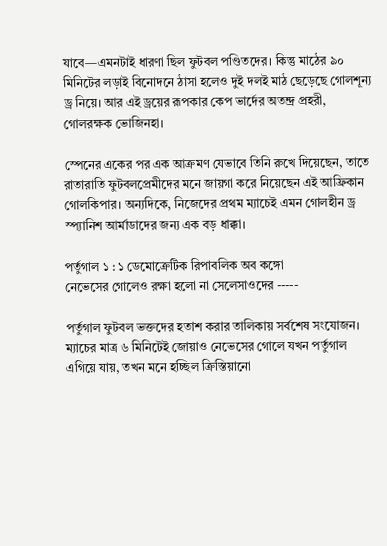যাবে—এমনটাই ধারণা ছিল ফুটবল পণ্ডিতদের। কিন্তু মাঠের ৯০ মিনিটের লড়াই বিনোদনে ঠাসা হলেও দুই দলই মাঠ ছেড়েছে গোলশূন্য ড্র নিয়ে। আর এই ড্রয়ের রূপকার কেপ ভার্দের অতন্দ্র প্রহরী, গোলরক্ষক ভোজিনহা।

স্পেনের একের পর এক আক্রমণ যেভাবে তিনি রুখে দিয়েছেন, তাতে রাতারাতি ফুটবলপ্রেমীদের মনে জায়গা করে নিয়েছেন এই আফ্রিকান গোলকিপার। অন্যদিকে, নিজেদের প্রথম ম্যাচেই এমন গোলহীন ড্র স্প্যানিশ আর্মাডাদের জন্য এক বড় ধাক্কা।

পর্তুগাল ১ : ১ ডেমোক্রেটিক রিপাবলিক অব কঙ্গো
নেভেসের গোলেও রক্ষা হলো না সেলেসাওদের -----

পর্তুগাল ফুটবল ভক্তদের হতাশ করার তালিকায় সর্বশেষ সংযোজন। ম্যাচের মাত্র ৬ মিনিটেই জোয়াও নেভেসের গোলে যখন পর্তুগাল এগিয়ে যায়, তখন মনে হচ্ছিল ক্রিস্তিয়ানো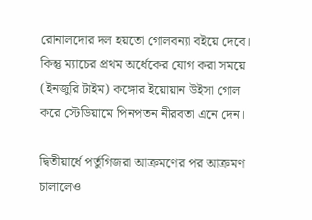রোনালদোর দল হয়তো গোলবন্যা বইয়ে দেবে। কিন্তু ম্যাচের প্রথম অর্ধেকের যোগ করা সময়ে (ইনজুরি টাইম) কঙ্গোর ইয়োয়ান উইসা গোল করে স্টেডিয়ামে পিনপতন নীরবতা এনে দেন।

দ্বিতীয়ার্ধে পর্তুগিজরা আক্রমণের পর আক্রমণ চালালেও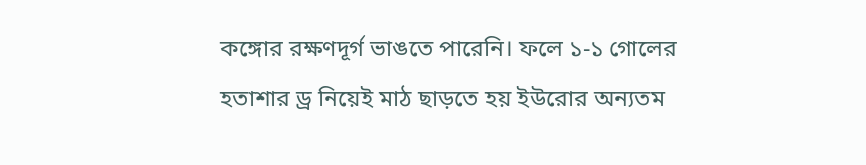কঙ্গোর রক্ষণদূর্গ ভাঙতে পারেনি। ফলে ১-১ গোলের হতাশার ড্র নিয়েই মাঠ ছাড়তে হয় ইউরোর অন্যতম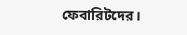ফেবারিটদের।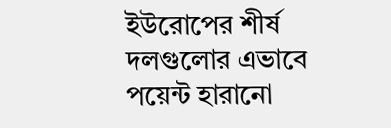ইউরোপের শীর্ষ দলগুলোর এভাবে পয়েন্ট হারানো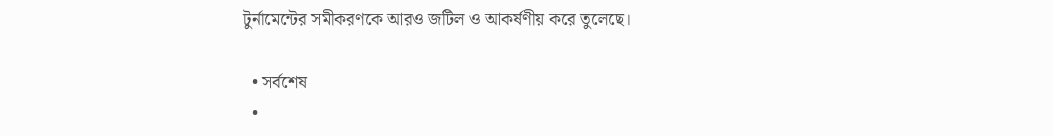টুর্নামেন্টের সমীকরণকে আরও জটিল ও আকর্ষণীয় করে তুলেছে।

  • সর্বশেষ
  •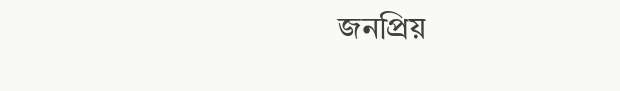জনপ্রিয়